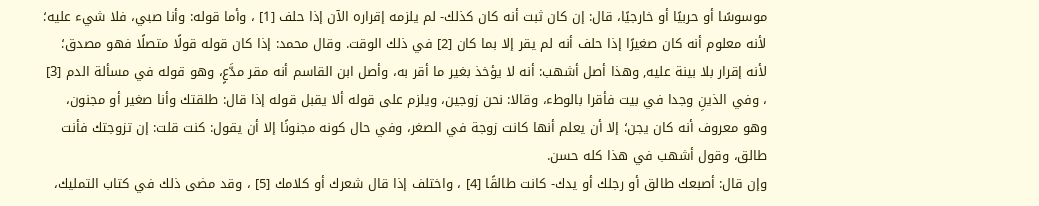موسوسًا أو حربيًا أو خارجيًا، قال: إن كان ثبت أنه كان كذلك- لم يلزمه إقراره الآن إذا حلف [1] ، وأما قوله: وأنا صبي، فلا شيء عليه؛ لأنه معلوم أنه كان صغيرًا إذا حلف أنه لم يقر إلا بما كان [2] في ذلك الوقت. وقال محمد: إذا كان قوله قولًا متصلًا فهو مصدق؛ لأنه إقرار بلا بينة عليه, وهذا أصل أشهب: أنه لا يؤخذ بغير ما أقر به، وأصل ابن القاسم أنه مقر مدَّعٍ، وهو قوله في مسألة الدم [3] ، وفي الذينِ وجدا في بيت فأقرا بالوطء، وقالا: نحن زوجين، ويلزم على قوله ألا يقبل قوله إذا قال: طلقتك وأنا صغير أو مجنون، وهو معروف أنه كان يجن؛ إلا أن يعلم أنها كانت زوجة في الصغر، وفي حال كونه مجنونًا إلا أن يقول: كنت قلت: إن تزوجتك فأنت طالق، وقول أشهب في هذا كله حسن.
وإن قال: أصبعك طالق أو رجلك أو يدك- كانت طالقًا [4] ، واختلف إذا قال شعرك أو كلامك [5] ، وقد مضى ذلك في كتاب التمليك،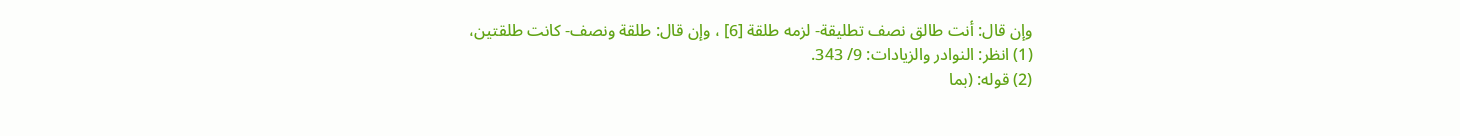وإن قال: أنت طالق نصف تطليقة- لزمه طلقة [6] ، وإن قال: طلقة ونصف- كانت طلقتين،
(1) انظر: النوادر والزيادات: 9/ 343.
(2) قوله: (بما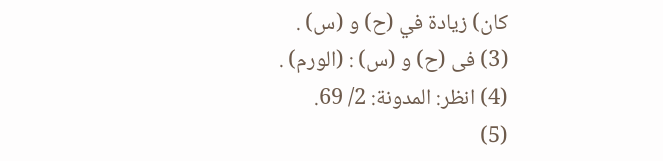كان) زيادة في (ح) و (س) .
(3) فى (ح) و (س) : (الورم) .
(4) انظر: المدونة: 2/ 69.
(5)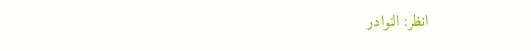انظر: النوادر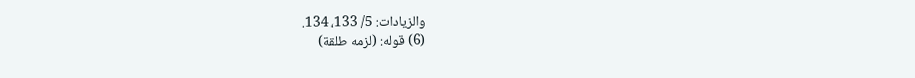والزيادات: 5/ 133، 134.
(6) قوله: (لزمه طلقة)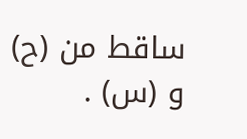ساقط من (ح) و (س) .